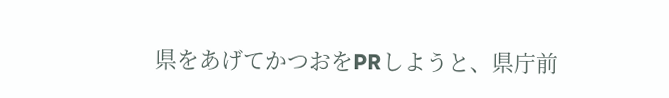県をあげてかつおをPRしようと、県庁前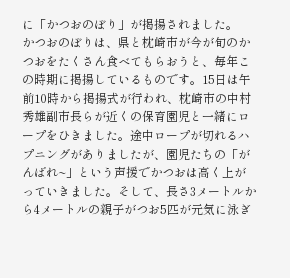に「かつおのぼり」が掲揚されました。
かつおのぼりは、県と枕崎市が今が旬のかつおをたくさん食べてもらおうと、毎年この時期に掲揚しているものです。15日は午前10時から掲揚式が行われ、枕崎市の中村秀雄副市長らが近くの保育園児と一緒にロープをひきました。途中ロープが切れるハプニングがありましたが、園児たちの「がんばれ~」という声援でかつおは高く上がっていきました。そして、長さ3メートルから4メートルの親子がつお5匹が元気に泳ぎ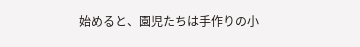始めると、園児たちは手作りの小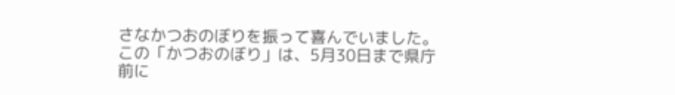さなかつおのぼりを振って喜んでいました。この「かつおのぼり」は、5月30日まで県庁前に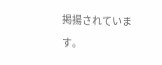掲揚されています。